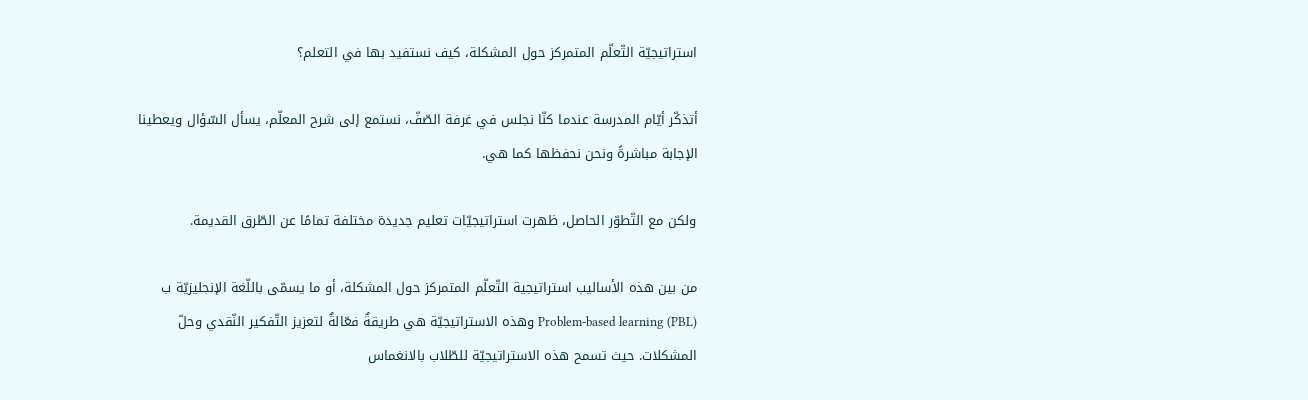استراتيجيّة التّعلّم المتمركز حول المشكلة، كيف نستفيد بها في التعلم؟

أتذكّر أيّام المدرسة عندما كنّا نجلس في غرفة الصّفّ، نستمع إلى شرح المعلّم، يسأل السّؤال ويعطينا الإجابة مباشرةً ونحن نحفظها كما هي.

ولكن مع التّطوّر الحاصل، ظهرت استراتيجيّات تعليم جديدة مختلفة تمامًا عن الطّرق القديمة.

من بين هذه الأساليب استراتيجية التّعلّم المتمركز حول المشكلة، أو ما يسمّى باللّغة الإنجليزيّة ب Problem-based learning (PBL) وهذه الاستراتيجيّة هي طريقةٌ فعّالةٌ لتعزيز التّفكير النّقدي وحلّ المشكلات. حيث تسمح هذه الاستراتيجيّة للطّلاب بالانغماس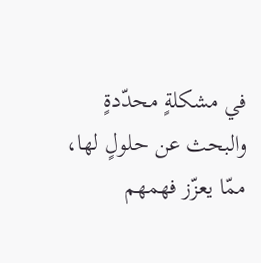في مشكلةٍ محدّدةٍ والبحث عن حلولٍ لها، ممّا يعزّز فهمهم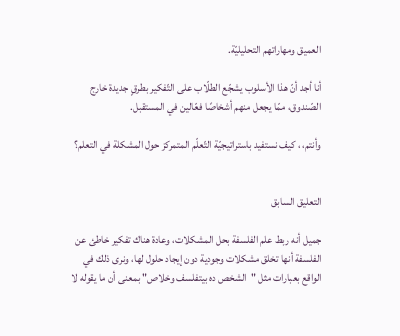العميق ومهاراتهم التحليليّة.

أنا أجد أنّ هذا الأسلوب يشجّع الطلّاب على التّفكير بطرقٍ جديدة خارج الصّندوق، ممّا يجعل منهم أشخاصًا فعّالين في المستقبل.

وأنتم، ، كيف نستفيد باستراتيجيّة التّعلّم المتمركز حول المشكلة في التعلم؟


التعليق السابق

جميل أنه ربط علم الفلسفة بحل المشكلات، وعادة هناك تفكير خاطئ عن الفلسفة أنها تخلق مشكلات وجودية دون إيجاد حلول لها، ونرى ذلك في الواقع بعبارات مثل "الشخص ده بيتفلسف وخلاص" بمعنى أن ما يقوله لا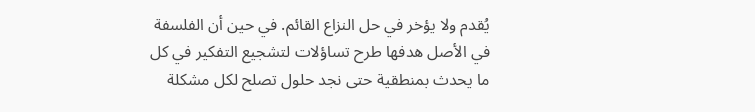يُقدم ولا يؤخر في حل النزاع القائم. في حين أن الفلسفة في الأصل هدفها طرح تساؤلات لتشجيع التفكير في كل ما يحدث بمنطقية حتى نجد حلول تصلح لكل مشكلة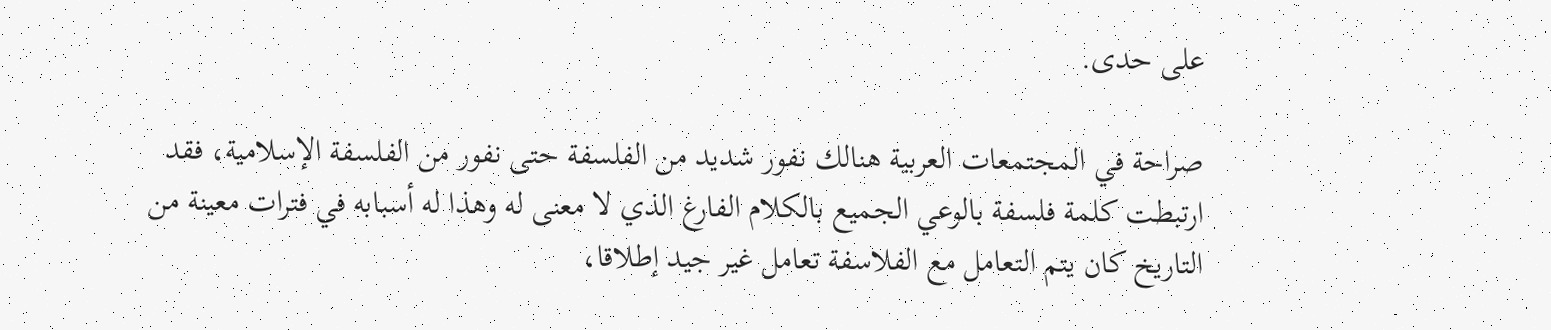على حدى.

صراحة في المجتمعات العربية هنالك نفور شديد من الفلسفة حتى نفور من الفلسفة الإسلامية، فقد ارتبطت كلمة فلسفة بالوعي الجميع بالكلام الفارغ الذي لا معنى له وهذا له أسبابه في فترات معينة من التاريخ كان يتم التعامل مع الفلاسفة تعامل غير جيد إطلاقا،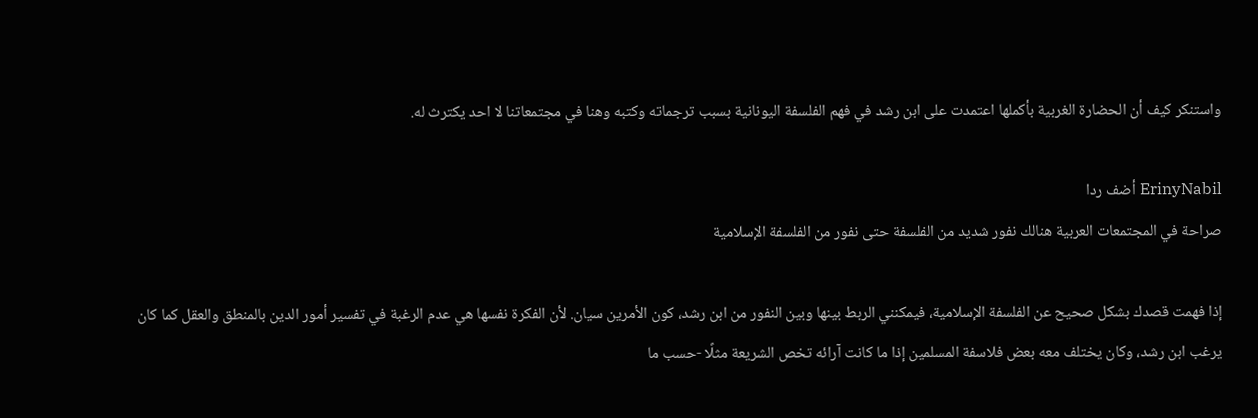واستنكر كيف أن الحضارة الغربية بأكملها اعتمدت على ابن رشد في فهم الفلسفة اليونانية بسبب ترجماته وكتبه وهنا في مجتمعاتنا لا احد يكترث له.

ErinyNabil أضف ردا
صراحة في المجتمعات العربية هنالك نفور شديد من الفلسفة حتى نفور من الفلسفة الإسلامية

إذا فهمت قصدك بشكل صحيح عن الفلسفة الإسلامية، فيمكنني الربط بينها وبين النفور من ابن رشد، كون الأمرين سيان. لأن الفكرة نفسها هي عدم الرغبة في تفسير أمور الدين بالمنطق والعقل كما كان يرغب ابن رشد، وكان يختلف معه بعض فلاسفة المسلمين إذا ما كانت آرائه تخص الشريعة مثلًا -حسب ما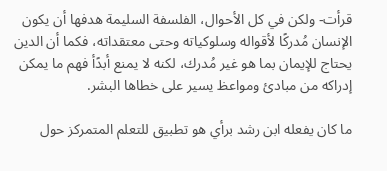قرأت- ولكن في كل الأحوال، الفلسفة السليمة هدفها أن يكون الإنسان مُدركًا لأقواله وسلوكياته وحتى معتقداته، فكما أن الدين يحتاج للإيمان بما هو غير مُدرك، لكنه لا يمنع أبدًأ فهم ما يمكن إدراكه من مبادئ ومواعظ يسير على خطاها البشر.

ما كان يفعله ابن رشد برأي هو تطبيق للتعلم المتمركز حول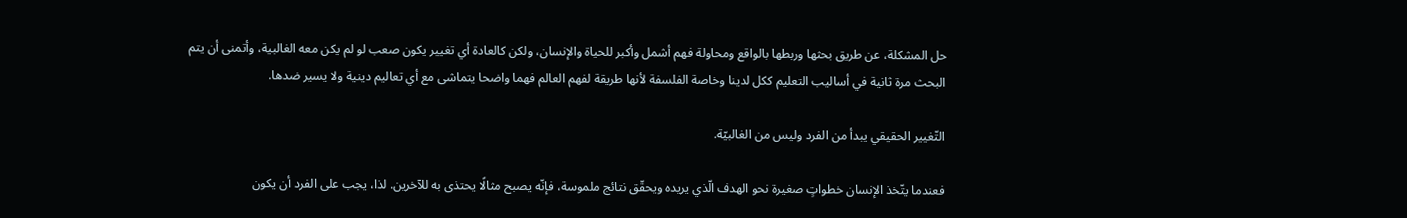حل المشكلة، عن طريق بحثها وربطها بالواقع ومحاولة فهم أشمل وأكبر للحياة والإنسان، ولكن كالعادة أي تغيير يكون صعب لو لم يكن معه الغالبية، وأتمنى أن يتم البحث مرة ثانية في أساليب التعليم ككل لدينا وخاصة الفلسفة لأنها طريقة لفهم العالم فهما واضحا يتماشى مع أي تعاليم دينية ولا يسير ضدها.

التّغيير الحقيقي يبدأ من الفرد وليس من الغالبيّة.

فعندما يتّخذ الإنسان خطواتٍ صغيرة نحو الهدف الّذي يريده ويحقّق نتائج ملموسة، فإنّه يصبح مثالًا يحتذى به للآخرين. لذا، يجب على الفرد أن يكون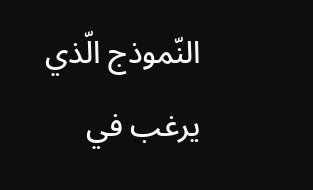النّموذج الّذي يرغب في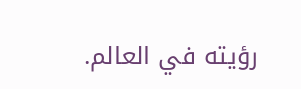رؤيته في العالم.